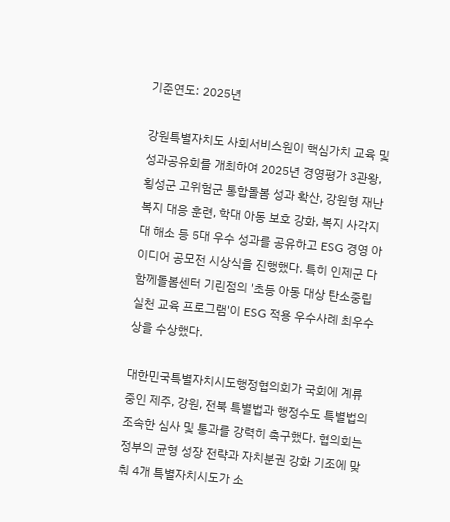기준연도: 2025년

강원특별자치도 사회서비스원이 핵심가치 교육 및 성과공유회를 개최하여 2025년 경영평가 3관왕, 횡성군 고위험군 통합돌봄 성과 확산, 강원형 재난복지 대응 훈련, 학대 아동 보호 강화, 복지 사각지대 해소 등 5대 우수 성과를 공유하고 ESG 경영 아이디어 공모전 시상식을 진행했다. 특히 인제군 다함께돌봄센터 기린점의 '초등 아동 대상 탄소중립 실천 교육 프로그램'이 ESG 적용 우수사례 최우수상을 수상했다.

대한민국특별자치시도행정협의회가 국회에 계류 중인 제주, 강원, 전북 특별법과 행정수도 특별법의 조속한 심사 및 통과를 강력히 촉구했다. 협의회는 정부의 균형 성장 전략과 자치분권 강화 기조에 맞춰 4개 특별자치시도가 소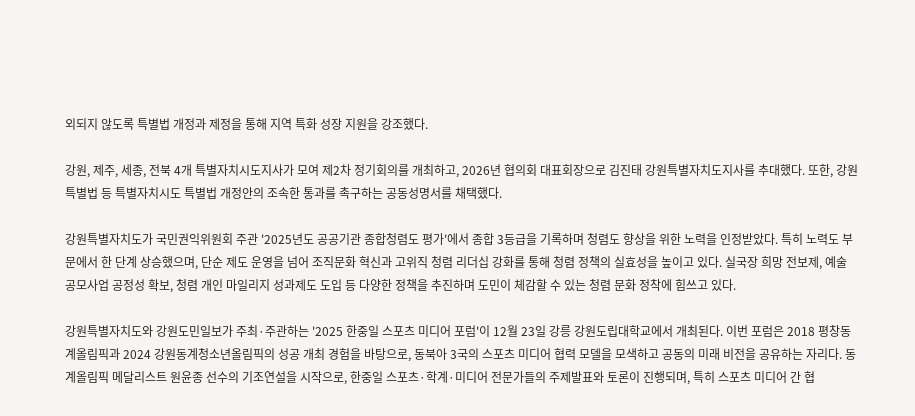외되지 않도록 특별법 개정과 제정을 통해 지역 특화 성장 지원을 강조했다.

강원, 제주, 세종, 전북 4개 특별자치시도지사가 모여 제2차 정기회의를 개최하고, 2026년 협의회 대표회장으로 김진태 강원특별자치도지사를 추대했다. 또한, 강원특별법 등 특별자치시도 특별법 개정안의 조속한 통과를 촉구하는 공동성명서를 채택했다.

강원특별자치도가 국민권익위원회 주관 '2025년도 공공기관 종합청렴도 평가'에서 종합 3등급을 기록하며 청렴도 향상을 위한 노력을 인정받았다. 특히 노력도 부문에서 한 단계 상승했으며, 단순 제도 운영을 넘어 조직문화 혁신과 고위직 청렴 리더십 강화를 통해 청렴 정책의 실효성을 높이고 있다. 실국장 희망 전보제, 예술 공모사업 공정성 확보, 청렴 개인 마일리지 성과제도 도입 등 다양한 정책을 추진하며 도민이 체감할 수 있는 청렴 문화 정착에 힘쓰고 있다.

강원특별자치도와 강원도민일보가 주최·주관하는 '2025 한중일 스포츠 미디어 포럼'이 12월 23일 강릉 강원도립대학교에서 개최된다. 이번 포럼은 2018 평창동계올림픽과 2024 강원동계청소년올림픽의 성공 개최 경험을 바탕으로, 동북아 3국의 스포츠 미디어 협력 모델을 모색하고 공동의 미래 비전을 공유하는 자리다. 동계올림픽 메달리스트 원윤종 선수의 기조연설을 시작으로, 한중일 스포츠·학계·미디어 전문가들의 주제발표와 토론이 진행되며, 특히 스포츠 미디어 간 협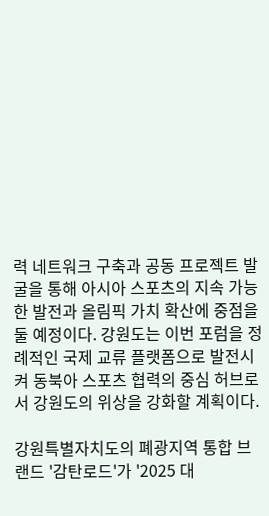력 네트워크 구축과 공동 프로젝트 발굴을 통해 아시아 스포츠의 지속 가능한 발전과 올림픽 가치 확산에 중점을 둘 예정이다. 강원도는 이번 포럼을 정례적인 국제 교류 플랫폼으로 발전시켜 동북아 스포츠 협력의 중심 허브로서 강원도의 위상을 강화할 계획이다.

강원특별자치도의 폐광지역 통합 브랜드 '감탄로드'가 '2025 대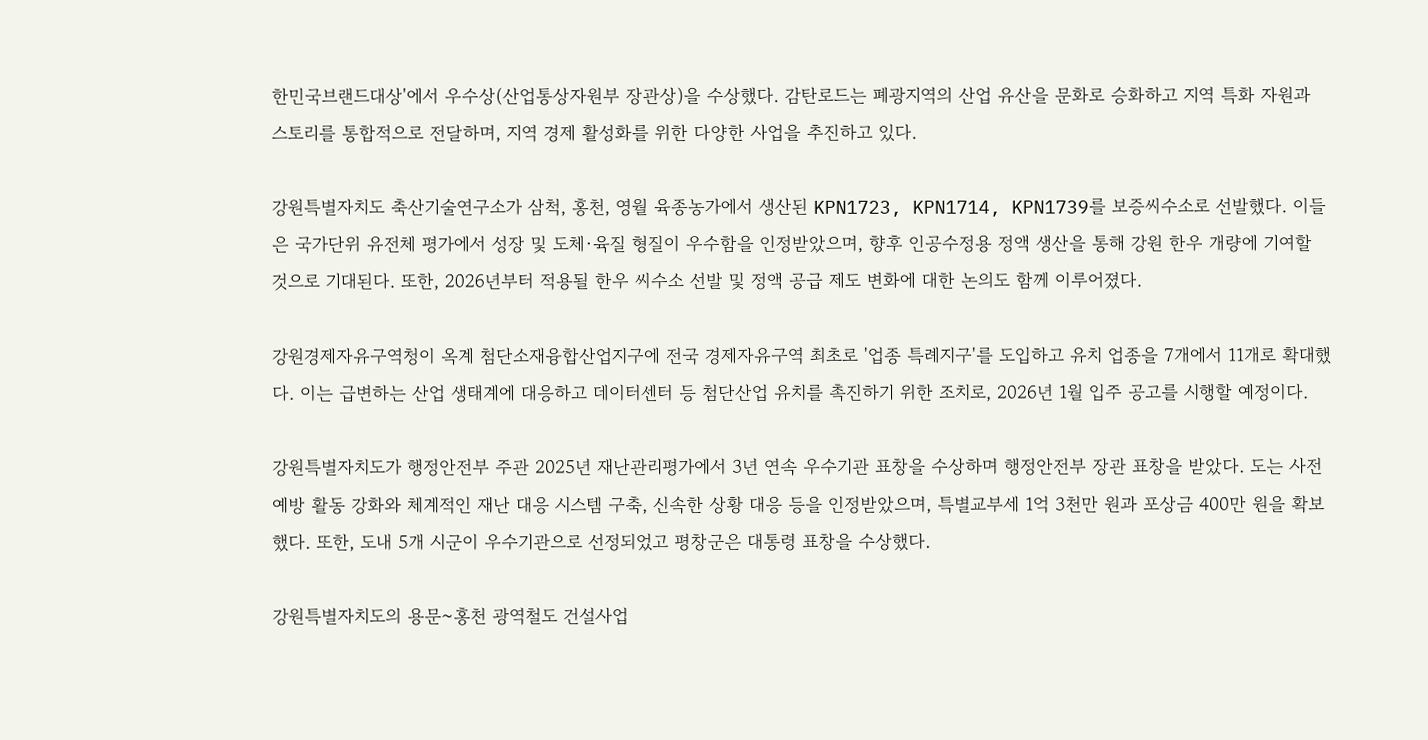한민국브랜드대상'에서 우수상(산업통상자원부 장관상)을 수상했다. 감탄로드는 폐광지역의 산업 유산을 문화로 승화하고 지역 특화 자원과 스토리를 통합적으로 전달하며, 지역 경제 활성화를 위한 다양한 사업을 추진하고 있다.

강원특별자치도 축산기술연구소가 삼척, 홍천, 영월 육종농가에서 생산된 KPN1723, KPN1714, KPN1739를 보증씨수소로 선발했다. 이들은 국가단위 유전체 평가에서 성장 및 도체·육질 형질이 우수함을 인정받았으며, 향후 인공수정용 정액 생산을 통해 강원 한우 개량에 기여할 것으로 기대된다. 또한, 2026년부터 적용될 한우 씨수소 선발 및 정액 공급 제도 변화에 대한 논의도 함께 이루어졌다.

강원경제자유구역청이 옥계 첨단소재융합산업지구에 전국 경제자유구역 최초로 '업종 특례지구'를 도입하고 유치 업종을 7개에서 11개로 확대했다. 이는 급변하는 산업 생태계에 대응하고 데이터센터 등 첨단산업 유치를 촉진하기 위한 조치로, 2026년 1월 입주 공고를 시행할 예정이다.

강원특별자치도가 행정안전부 주관 2025년 재난관리평가에서 3년 연속 우수기관 표창을 수상하며 행정안전부 장관 표창을 받았다. 도는 사전 예방 활동 강화와 체계적인 재난 대응 시스템 구축, 신속한 상황 대응 등을 인정받았으며, 특별교부세 1억 3천만 원과 포상금 400만 원을 확보했다. 또한, 도내 5개 시군이 우수기관으로 선정되었고 평창군은 대통령 표창을 수상했다.

강원특별자치도의 용문~홍천 광역철도 건설사업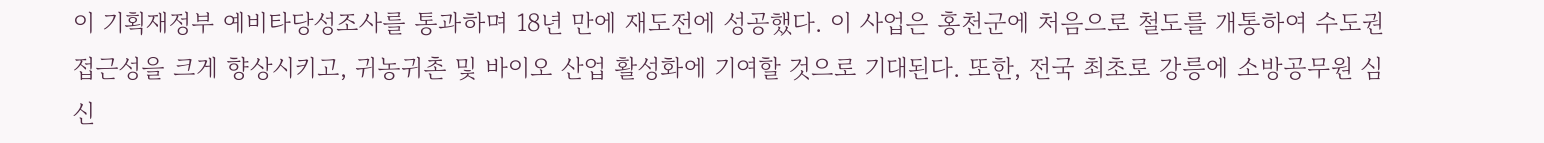이 기획재정부 예비타당성조사를 통과하며 18년 만에 재도전에 성공했다. 이 사업은 홍천군에 처음으로 철도를 개통하여 수도권 접근성을 크게 향상시키고, 귀농귀촌 및 바이오 산업 활성화에 기여할 것으로 기대된다. 또한, 전국 최초로 강릉에 소방공무원 심신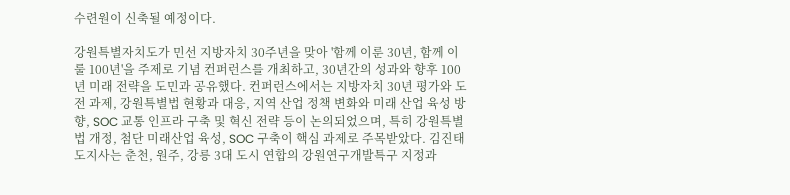수련원이 신축될 예정이다.

강원특별자치도가 민선 지방자치 30주년을 맞아 '함께 이룬 30년, 함께 이룰 100년'을 주제로 기념 컨퍼런스를 개최하고, 30년간의 성과와 향후 100년 미래 전략을 도민과 공유했다. 컨퍼런스에서는 지방자치 30년 평가와 도전 과제, 강원특별법 현황과 대응, 지역 산업 정책 변화와 미래 산업 육성 방향, SOC 교통 인프라 구축 및 혁신 전략 등이 논의되었으며, 특히 강원특별법 개정, 첨단 미래산업 육성, SOC 구축이 핵심 과제로 주목받았다. 김진태 도지사는 춘천, 원주, 강릉 3대 도시 연합의 강원연구개발특구 지정과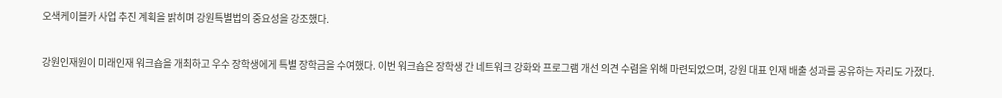오색케이블카 사업 추진 계획을 밝히며 강원특별법의 중요성을 강조했다.

강원인재원이 미래인재 워크숍을 개최하고 우수 장학생에게 특별 장학금을 수여했다. 이번 워크숍은 장학생 간 네트워크 강화와 프로그램 개선 의견 수렴을 위해 마련되었으며, 강원 대표 인재 배출 성과를 공유하는 자리도 가졌다.